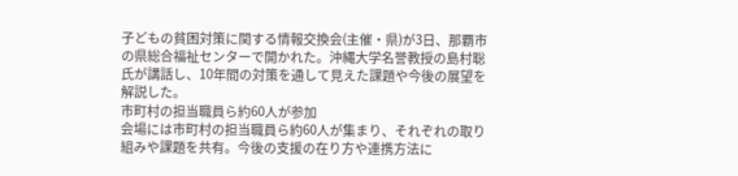子どもの貧困対策に関する情報交換会(主催・県)が3日、那覇市の県総合福祉センターで開かれた。沖縄大学名誉教授の島村聡氏が講話し、10年間の対策を通して見えた課題や今後の展望を解説した。
市町村の担当職員ら約60人が参加
会場には市町村の担当職員ら約60人が集まり、それぞれの取り組みや課題を共有。今後の支援の在り方や連携方法に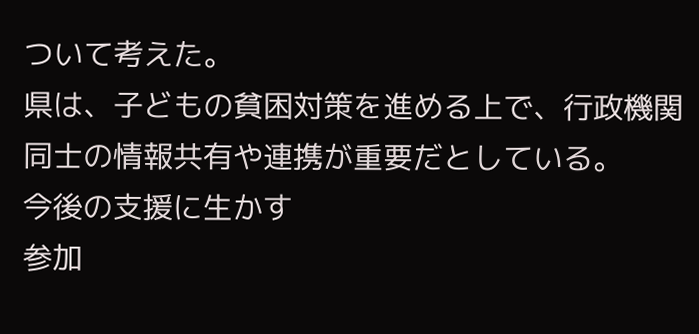ついて考えた。
県は、子どもの貧困対策を進める上で、行政機関同士の情報共有や連携が重要だとしている。
今後の支援に生かす
参加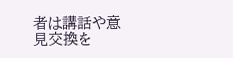者は講話や意見交換を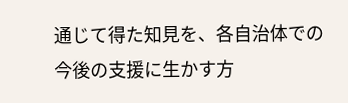通じて得た知見を、各自治体での今後の支援に生かす方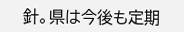針。県は今後も定期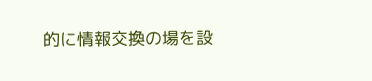的に情報交換の場を設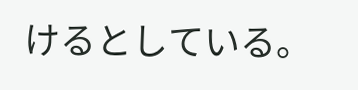けるとしている。